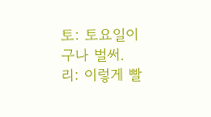토: 토요일이구나 벌써.
리: 이렇게 빨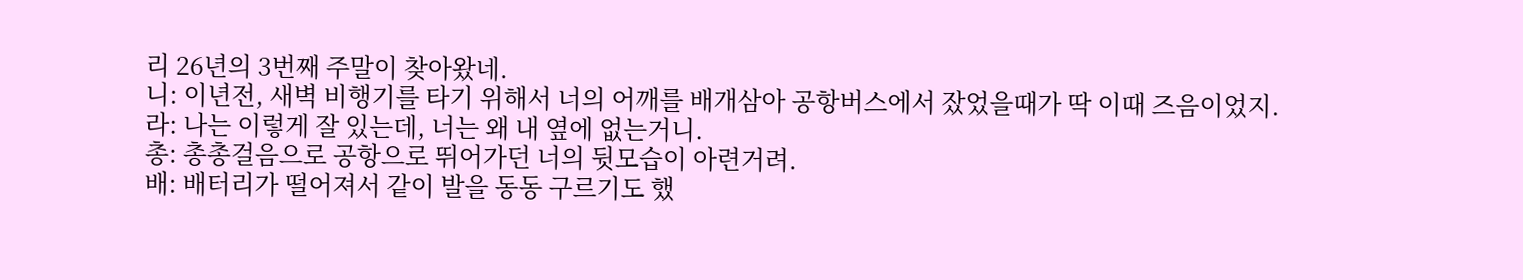리 26년의 3번째 주말이 찾아왔네.
니: 이년전, 새벽 비행기를 타기 위해서 너의 어깨를 배개삼아 공항버스에서 잤었을때가 딱 이때 즈음이었지.
라: 나는 이렇게 잘 있는데, 너는 왜 내 옆에 없는거니.
총: 총총걸음으로 공항으로 뛰어가던 너의 뒷모습이 아련거려.
배: 배터리가 떨어져서 같이 발을 동동 구르기도 했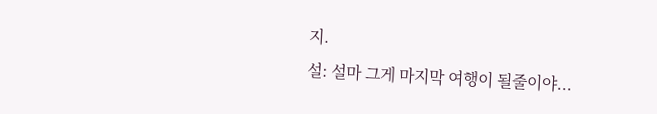지.
설: 설마 그게 마지막 여행이 될줄이야...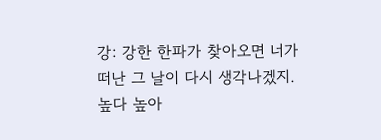강: 강한 한파가 찾아오면 너가 떠난 그 날이 다시 생각나겠지.
높다 높아